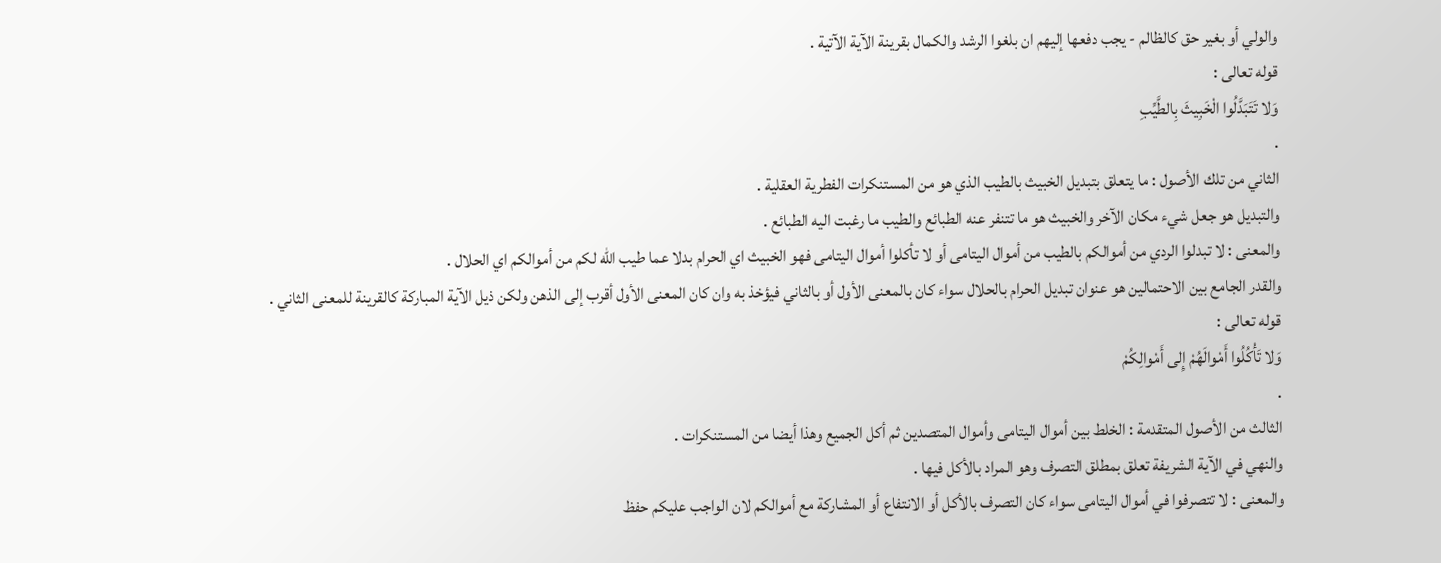والولي أو بغير حق كالظالم - يجب دفعها إليهم ان بلغوا الرشد والكمال بقرينة الآية الآتية .
قوله تعالى :
وَلا تَتَبَدَّلُوا الْخَبِيثَ بِالطَّيِّبِ
.
الثاني من تلك الأصول : ما يتعلق بتبديل الخبيث بالطيب الذي هو من المستنكرات الفطرية العقلية .
والتبديل هو جعل شيء مكان الآخر والخبيث هو ما تتنفر عنه الطبائع والطيب ما رغبت اليه الطبائع .
والمعنى : لا تبدلوا الردي من أموالكم بالطيب من أموال اليتامى أو لا تأكلوا أموال اليتامى فهو الخبيث اي الحرام بدلا عما طيب اللّه لكم من أموالكم اي الحلال .
والقدر الجامع بين الاحتمالين هو عنوان تبديل الحرام بالحلال سواء كان بالمعنى الأول أو بالثاني فيؤخذ به وان كان المعنى الأول أقرب إلى الذهن ولكن ذيل الآية المباركة كالقرينة للمعنى الثاني .
قوله تعالى :
وَلا تَأْكُلُوا أَمْوالَهُمْ إِلى أَمْوالِكُمْ
.
الثالث من الأصول المتقدمة : الخلط بين أموال اليتامى وأموال المتصدين ثم أكل الجميع وهذا أيضا من المستنكرات .
والنهي في الآية الشريفة تعلق بمطلق التصرف وهو المراد بالأكل فيها .
والمعنى : لا تتصرفوا في أموال اليتامى سواء كان التصرف بالأكل أو الانتفاع أو المشاركة مع أموالكم لان الواجب عليكم حفظ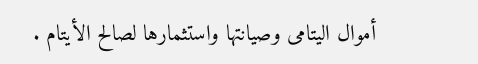أموال اليتامى وصيانتها واستثمارها لصالح الأيتام .